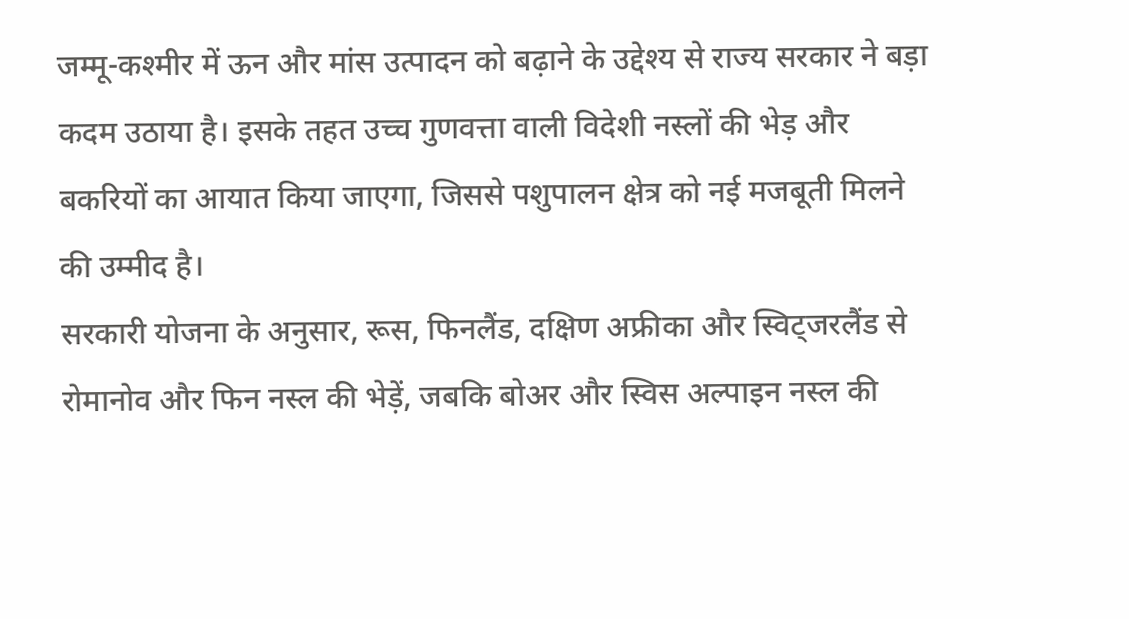जम्मू-कश्मीर में ऊन और मांस उत्पादन को बढ़ाने के उद्देश्य से राज्य सरकार ने बड़ा कदम उठाया है। इसके तहत उच्च गुणवत्ता वाली विदेशी नस्लों की भेड़ और बकरियों का आयात किया जाएगा, जिससे पशुपालन क्षेत्र को नई मजबूती मिलने की उम्मीद है।
सरकारी योजना के अनुसार, रूस, फिनलैंड, दक्षिण अफ्रीका और स्विट्जरलैंड से रोमानोव और फिन नस्ल की भेड़ें, जबकि बोअर और स्विस अल्पाइन नस्ल की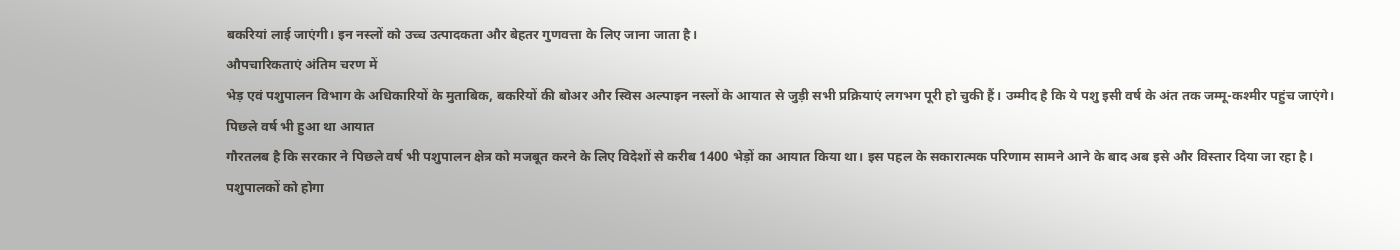बकरियां लाई जाएंगी। इन नस्लों को उच्च उत्पादकता और बेहतर गुणवत्ता के लिए जाना जाता है।
औपचारिकताएं अंतिम चरण में
भेड़ एवं पशुपालन विभाग के अधिकारियों के मुताबिक, बकरियों की बोअर और स्विस अल्पाइन नस्लों के आयात से जुड़ी सभी प्रक्रियाएं लगभग पूरी हो चुकी हैं। उम्मीद है कि ये पशु इसी वर्ष के अंत तक जम्मू-कश्मीर पहुंच जाएंगे।
पिछले वर्ष भी हुआ था आयात
गौरतलब है कि सरकार ने पिछले वर्ष भी पशुपालन क्षेत्र को मजबूत करने के लिए विदेशों से करीब 1400 भेड़ों का आयात किया था। इस पहल के सकारात्मक परिणाम सामने आने के बाद अब इसे और विस्तार दिया जा रहा है।
पशुपालकों को होगा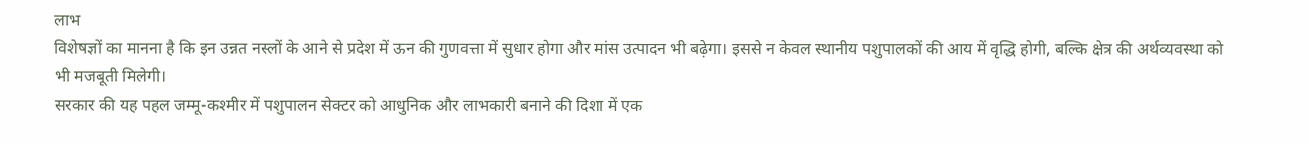लाभ
विशेषज्ञों का मानना है कि इन उन्नत नस्लों के आने से प्रदेश में ऊन की गुणवत्ता में सुधार होगा और मांस उत्पादन भी बढ़ेगा। इससे न केवल स्थानीय पशुपालकों की आय में वृद्धि होगी, बल्कि क्षेत्र की अर्थव्यवस्था को भी मजबूती मिलेगी।
सरकार की यह पहल जम्मू-कश्मीर में पशुपालन सेक्टर को आधुनिक और लाभकारी बनाने की दिशा में एक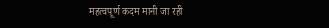महत्वपूर्ण कदम मानी जा रही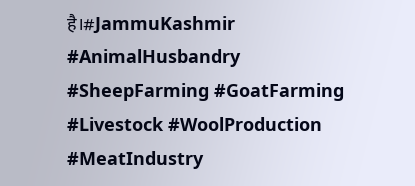है।#JammuKashmir #AnimalHusbandry #SheepFarming #GoatFarming #Livestock #WoolProduction #MeatIndustry